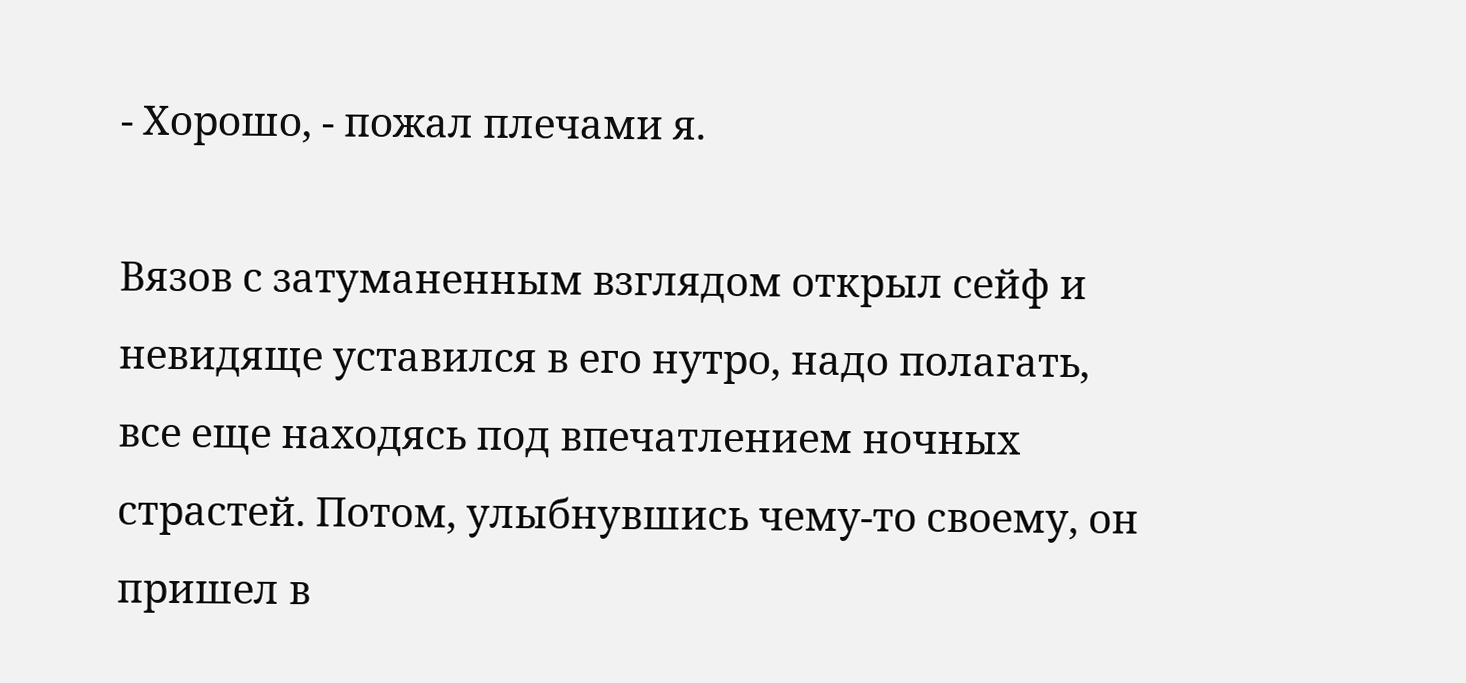- Хорошо, - пожал плечами я.

Вязов с затуманенным взглядом открыл сейф и невидяще уставился в его нутро, надо полагать, все еще находясь под впечатлением ночных страстей. Потом, улыбнувшись чему-то своему, он пришел в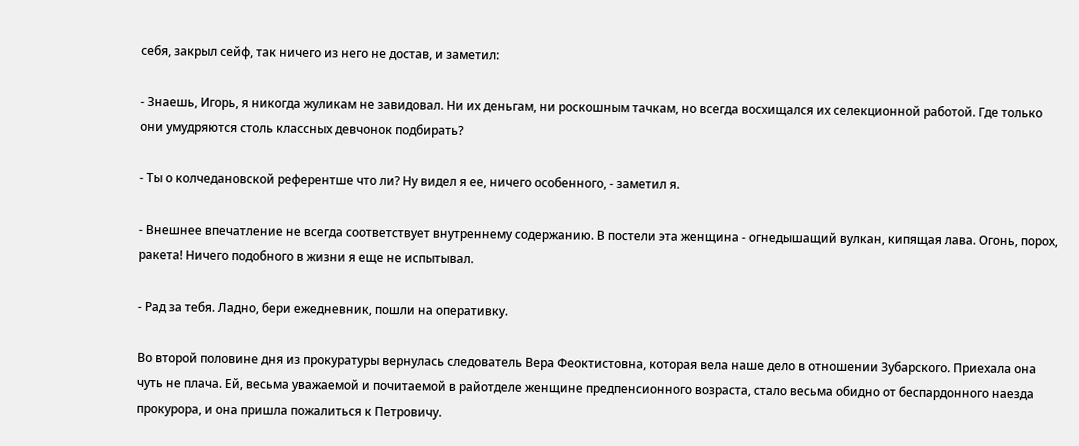себя, закрыл сейф, так ничего из него не достав, и заметил:

- Знаешь, Игорь, я никогда жуликам не завидовал. Ни их деньгам, ни роскошным тачкам, но всегда восхищался их селекционной работой. Где только они умудряются столь классных девчонок подбирать?

- Ты о колчедановской референтше что ли? Ну видел я ее, ничего особенного, - заметил я.

- Внешнее впечатление не всегда соответствует внутреннему содержанию. В постели эта женщина - огнедышащий вулкан, кипящая лава. Огонь, порох, ракета! Ничего подобного в жизни я еще не испытывал.

- Рад за тебя. Ладно, бери ежедневник, пошли на оперативку.

Во второй половине дня из прокуратуры вернулась следователь Вера Феоктистовна, которая вела наше дело в отношении Зубарского. Приехала она чуть не плача. Ей, весьма уважаемой и почитаемой в райотделе женщине предпенсионного возраста, стало весьма обидно от беспардонного наезда прокурора, и она пришла пожалиться к Петровичу.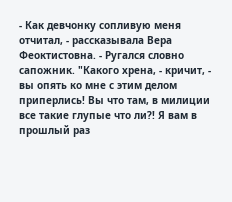- Как девчонку сопливую меня отчитал, - рассказывала Вера Феоктистовна. - Ругался словно сапожник. "Какого хрена, - кричит, - вы опять ко мне с этим делом приперлись! Вы что там, в милиции все такие глупые что ли?! Я вам в прошлый раз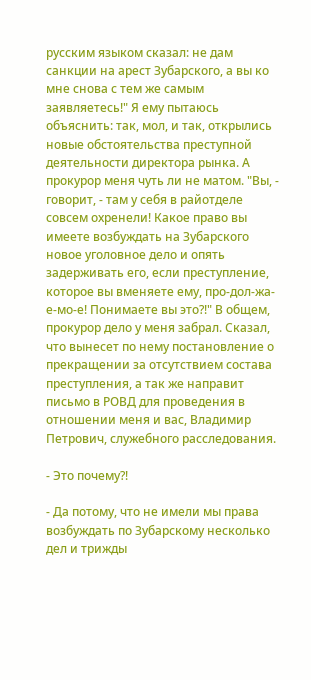русским языком сказал: не дам санкции на арест Зубарского, а вы ко мне снова с тем же самым заявляетесь!" Я ему пытаюсь объяснить: так, мол, и так, открылись новые обстоятельства преступной деятельности директора рынка. А прокурор меня чуть ли не матом. "Вы, - говорит, - там у себя в райотделе совсем охренели! Какое право вы имеете возбуждать на Зубарского новое уголовное дело и опять задерживать его, если преступление, которое вы вменяете ему, про-дол-жа-е-мо-е! Понимаете вы это?!" В общем, прокурор дело у меня забрал. Сказал, что вынесет по нему постановление о прекращении за отсутствием состава преступления, а так же направит письмо в РОВД для проведения в отношении меня и вас, Владимир Петрович, служебного расследования.

- Это почему?!

- Да потому, что не имели мы права возбуждать по Зубарскому несколько дел и трижды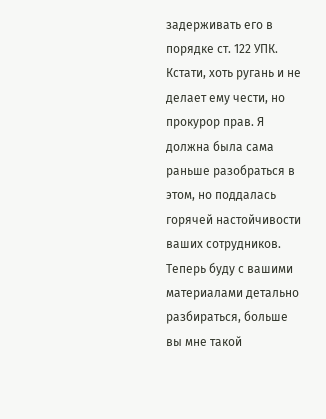задерживать его в порядке ст. 122 УПК. Кстати, хоть ругань и не делает ему чести, но прокурор прав. Я должна была сама раньше разобраться в этом, но поддалась горячей настойчивости ваших сотрудников. Теперь буду с вашими материалами детально разбираться, больше вы мне такой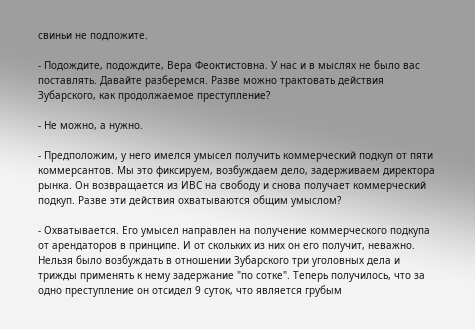свиньи не подложите.

- Подождите, подождите, Вера Феоктистовна. У нас и в мыслях не было вас поставлять. Давайте разберемся. Разве можно трактовать действия Зубарского, как продолжаемое преступление?

- Не можно, а нужно.

- Предположим, у него имелся умысел получить коммерческий подкуп от пяти коммерсантов. Мы это фиксируем, возбуждаем дело, задерживаем директора рынка. Он возвращается из ИВС на свободу и снова получает коммерческий подкуп. Разве эти действия охватываются общим умыслом?

- Охватывается. Его умысел направлен на получение коммерческого подкупа от арендаторов в принципе. И от скольких из них он его получит, неважно. Нельзя было возбуждать в отношении Зубарского три уголовных дела и трижды применять к нему задержание "по сотке". Теперь получилось, что за одно преступление он отсидел 9 суток, что является грубым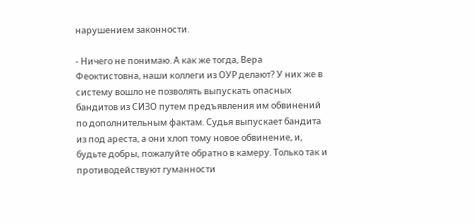нарушением законности.

- Ничего не понимаю. А как же тогда, Вера Феоктистовна, наши коллеги из ОУР делают? У них же в систему вошло не позволять выпускать опасных бандитов из СИЗО путем предъявления им обвинений по дополнительным фактам. Судья выпускает бандита из под ареста, а они хлоп тому новое обвинение, и, будьте добры, пожалуйте обратно в камеру. Только так и противодействуют гуманности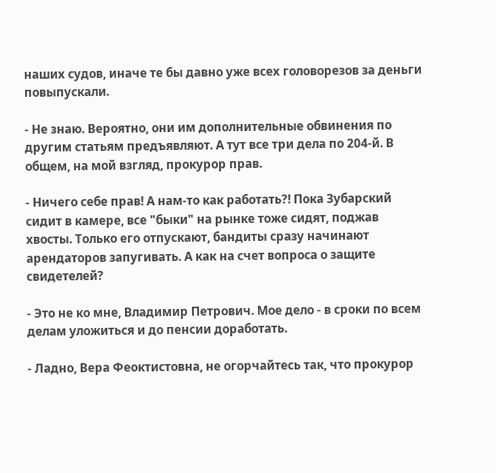наших судов, иначе те бы давно уже всех головорезов за деньги повыпускали.

- Не знаю. Вероятно, они им дополнительные обвинения по другим статьям предъявляют. А тут все три дела по 204-й. В общем, на мой взгляд, прокурор прав.

- Ничего себе прав! А нам-то как работать?! Пока Зубарский сидит в камере, все "быки" на рынке тоже сидят, поджав хвосты. Только его отпускают, бандиты сразу начинают арендаторов запугивать. А как на счет вопроса о защите свидетелей?

- Это не ко мне, Владимир Петрович. Мое дело - в сроки по всем делам уложиться и до пенсии доработать.

- Ладно, Вера Феоктистовна, не огорчайтесь так, что прокурор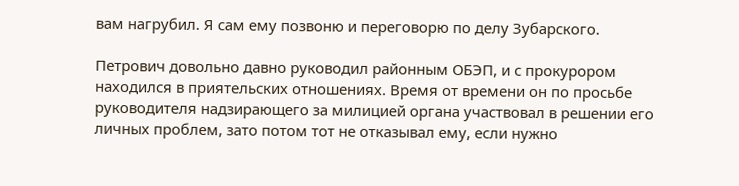вам нагрубил. Я сам ему позвоню и переговорю по делу Зубарского.

Петрович довольно давно руководил районным ОБЭП, и с прокурором находился в приятельских отношениях. Время от времени он по просьбе руководителя надзирающего за милицией органа участвовал в решении его личных проблем, зато потом тот не отказывал ему, если нужно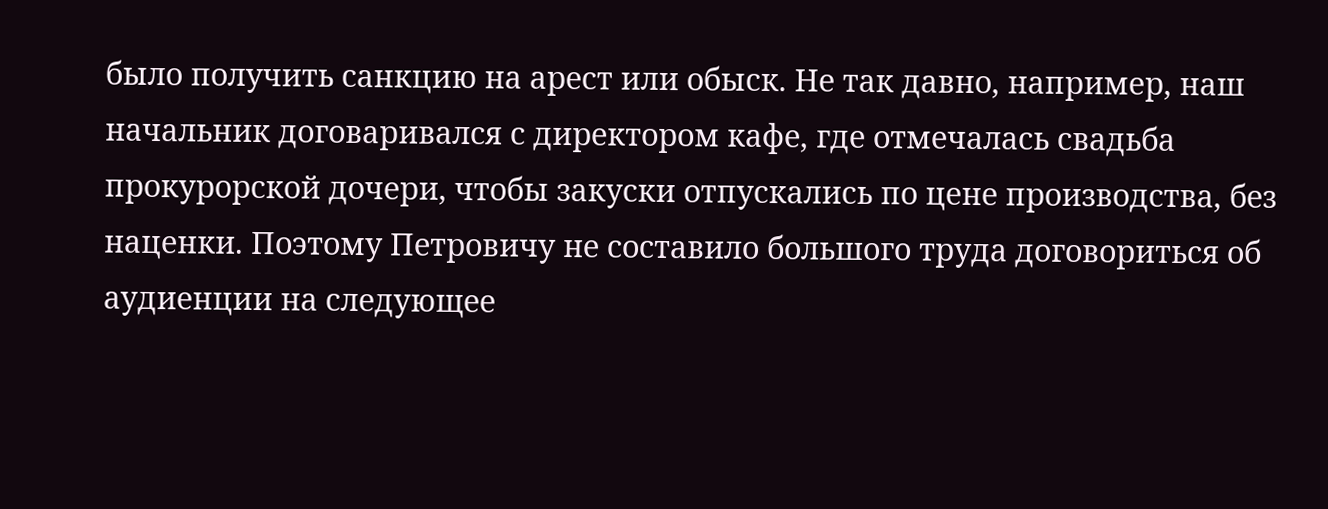было получить санкцию на арест или обыск. Не так давно, например, наш начальник договаривался с директором кафе, где отмечалась свадьба прокурорской дочери, чтобы закуски отпускались по цене производства, без наценки. Поэтому Петровичу не составило большого труда договориться об аудиенции на следующее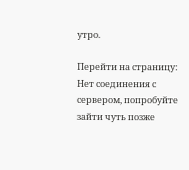утро.

Перейти на страницу:
Нет соединения с сервером, попробуйте зайти чуть позже